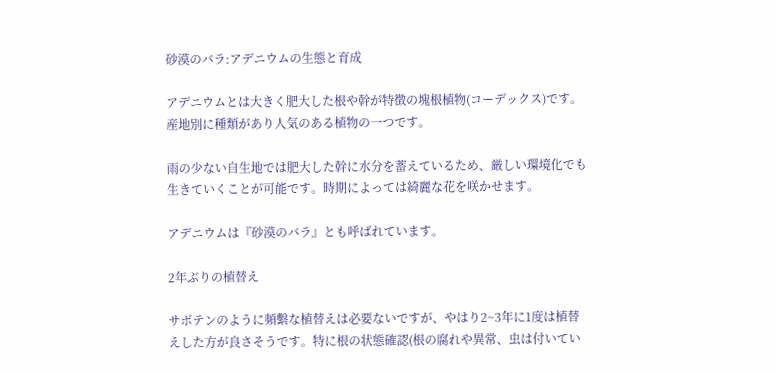砂漠のバラ:アデニウムの生態と育成

アデニウムとは大きく肥大した根や幹が特徴の塊根植物(コーデックス)です。産地別に種類があり人気のある植物の一つです。

雨の少ない自生地では肥大した幹に水分を蓄えているため、厳しい環境化でも生きていくことが可能です。時期によっては綺麗な花を咲かせます。

アデニウムは『砂漠のバラ』とも呼ばれています。

2年ぶりの植替え

サボテンのように頻繫な植替えは必要ないですが、やはり2~3年に1度は植替えした方が良さそうです。特に根の状態確認(根の腐れや異常、虫は付いてい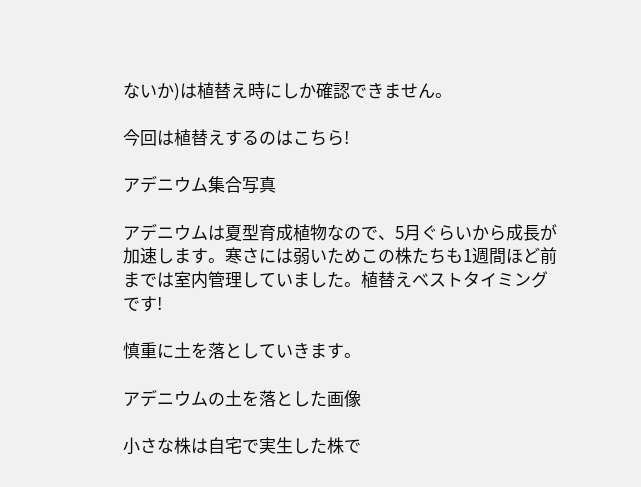ないか)は植替え時にしか確認できません。

今回は植替えするのはこちら!

アデニウム集合写真

アデニウムは夏型育成植物なので、5月ぐらいから成長が加速します。寒さには弱いためこの株たちも1週間ほど前までは室内管理していました。植替えベストタイミングです!

慎重に土を落としていきます。

アデニウムの土を落とした画像

小さな株は自宅で実生した株で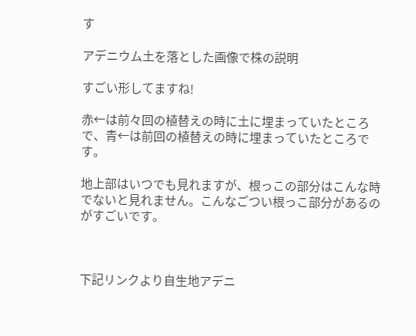す

アデニウム土を落とした画像で株の説明

すごい形してますね!

赤←は前々回の植替えの時に土に埋まっていたところで、青←は前回の植替えの時に埋まっていたところです。

地上部はいつでも見れますが、根っこの部分はこんな時でないと見れません。こんなごつい根っこ部分があるのがすごいです。



下記リンクより自生地アデニ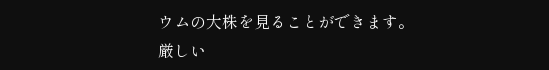ウムの大株を見ることができます。厳しい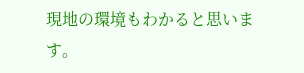現地の環境もわかると思います。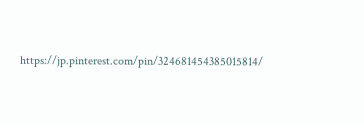https://jp.pinterest.com/pin/324681454385015814/